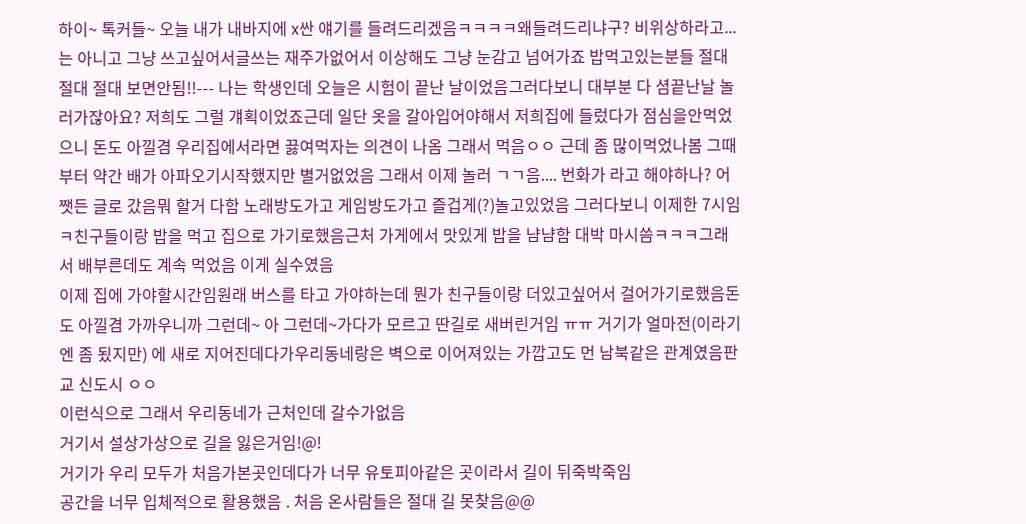하이~ 톡커들~ 오늘 내가 내바지에 x싼 얘기를 들려드리겠음ㅋㅋㅋㅋ왜들려드리냐구? 비위상하라고...는 아니고 그냥 쓰고싶어서글쓰는 재주가없어서 이상해도 그냥 눈감고 넘어가죠 밥먹고있는분들 절대 절대 절대 보면안됨!!--- 나는 학생인데 오늘은 시험이 끝난 날이었음그러다보니 대부분 다 셤끝난날 놀러가잖아요? 저희도 그럴 걔획이었죠근데 일단 옷을 갈아입어야해서 저희집에 들렀다가 점심을안먹었으니 돈도 아낄겸 우리집에서라면 끓여먹자는 의견이 나옴 그래서 먹음ㅇㅇ 근데 좀 많이먹었나봄 그때부터 약간 배가 아파오기시작했지만 별거없었음 그래서 이제 놀러 ㄱㄱ음.... 번화가 라고 해야하나? 어쨋든 글로 갔음뭐 할거 다함 노래방도가고 게임방도가고 즐겁게(?)놀고있었음 그러다보니 이제한 7시임ㅋ친구들이랑 밥을 먹고 집으로 가기로했음근처 가게에서 맛있게 밥을 냠냠함 대박 마시씀ㅋㅋㅋ그래서 배부른데도 계속 먹었음 이게 실수였음
이제 집에 가야할시간임원래 버스를 타고 가야하는데 뭔가 친구들이랑 더있고싶어서 걸어가기로했음돈도 아낄겸 가까우니까 그런데~ 아 그런데~가다가 모르고 딴길로 새버린거임 ㅠㅠ 거기가 얼마전(이라기엔 좀 됬지만) 에 새로 지어진데다가우리동네랑은 벽으로 이어져있는 가깝고도 먼 남북같은 관계였음판교 신도시 ㅇㅇ
이런식으로 그래서 우리동네가 근처인데 갈수가없음
거기서 설상가상으로 길을 잃은거임!@!
거기가 우리 모두가 처음가본곳인데다가 너무 유토피아같은 곳이라서 길이 뒤죽박죽임
공간을 너무 입체적으로 활용했음 . 처음 온사람들은 절대 길 못찾음@@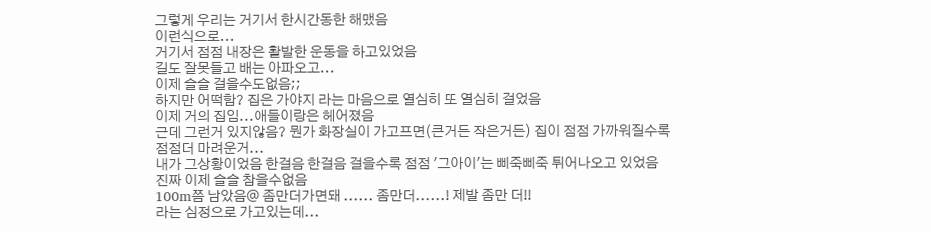그렇게 우리는 거기서 한시간동한 해맸음
이런식으로...
거기서 점점 내장은 활발한 운동을 하고있었음
길도 잘못들고 배는 아파오고...
이제 슬슬 걸을수도없음;;
하지만 어떡함? 집은 가야지 라는 마음으로 열심히 또 열심히 걸었음
이제 거의 집임...애들이랑은 헤어졌음
근데 그런거 있지않음? 뭔가 화장실이 가고프면(큰거든 작은거든) 집이 점점 가까워질수록
점점더 마려운거...
내가 그상황이었음 한걸음 한걸음 걸을수록 점점 '그아이'는 삐죽삐죽 튀어나오고 있었음
진짜 이제 슬슬 참을수없음
100m쯤 남았음@ 좀만더가면돼 ...... 좀만더......! 제발 좀만 더!!
라는 심정으로 가고있는데...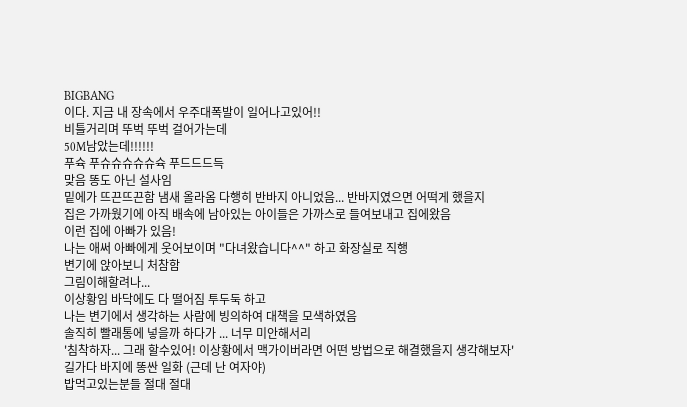BIGBANG
이다. 지금 내 장속에서 우주대폭발이 일어나고있어!!
비틀거리며 뚜벅 뚜벅 걸어가는데
50M남았는데!!!!!!
푸슉 푸슈슈슈슈슈슉 푸드드드득
맞음 똥도 아닌 설사임
밑에가 뜨끈뜨끈함 냄새 올라옴 다행히 반바지 아니었음... 반바지였으면 어떡게 했을지
집은 가까웠기에 아직 배속에 남아있는 아이들은 가까스로 들여보내고 집에왔음
이런 집에 아빠가 있음!
나는 애써 아빠에게 웃어보이며 "다녀왔습니다^^" 하고 화장실로 직행
변기에 앉아보니 처참함
그림이해할려나...
이상황임 바닥에도 다 떨어짐 투두둑 하고
나는 변기에서 생각하는 사람에 빙의하여 대책을 모색하였음
솔직히 빨래통에 넣을까 하다가 ... 너무 미안해서리
'침착하자... 그래 할수있어! 이상황에서 맥가이버라면 어떤 방법으로 해결했을지 생각해보자'
길가다 바지에 똥싼 일화 (근데 난 여자야)
밥먹고있는분들 절대 절대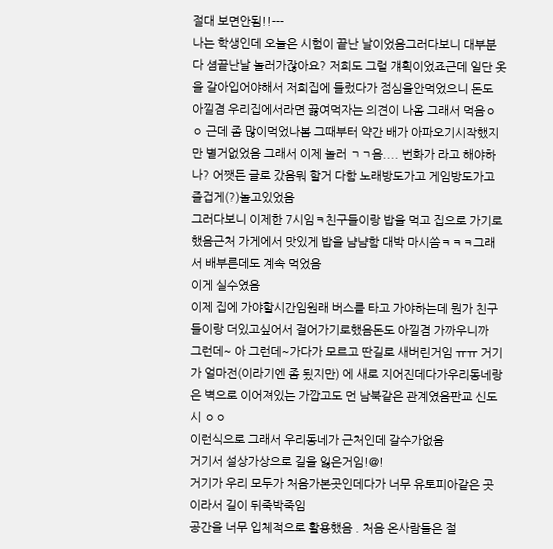절대 보면안됨!!---
나는 학생인데 오늘은 시험이 끝난 날이었음그러다보니 대부분 다 셤끝난날 놀러가잖아요? 저희도 그럴 걔획이었죠근데 일단 옷을 갈아입어야해서 저희집에 들렀다가 점심을안먹었으니 돈도 아낄겸 우리집에서라면 끓여먹자는 의견이 나옴 그래서 먹음ㅇㅇ 근데 좀 많이먹었나봄 그때부터 약간 배가 아파오기시작했지만 별거없었음 그래서 이제 놀러 ㄱㄱ음.... 번화가 라고 해야하나? 어쨋든 글로 갔음뭐 할거 다함 노래방도가고 게임방도가고 즐겁게(?)놀고있었음
그러다보니 이제한 7시임ㅋ친구들이랑 밥을 먹고 집으로 가기로했음근처 가게에서 맛있게 밥을 냠냠함 대박 마시씀ㅋㅋㅋ그래서 배부른데도 계속 먹었음
이게 실수였음
이제 집에 가야할시간임원래 버스를 타고 가야하는데 뭔가 친구들이랑 더있고싶어서 걸어가기로했음돈도 아낄겸 가까우니까
그런데~ 아 그런데~가다가 모르고 딴길로 새버린거임 ㅠㅠ 거기가 얼마전(이라기엔 좀 됬지만) 에 새로 지어진데다가우리동네랑은 벽으로 이어져있는 가깝고도 먼 남북같은 관계였음판교 신도시 ㅇㅇ
이런식으로 그래서 우리동네가 근처인데 갈수가없음
거기서 설상가상으로 길을 잃은거임!@!
거기가 우리 모두가 처음가본곳인데다가 너무 유토피아같은 곳이라서 길이 뒤죽박죽임
공간을 너무 입체적으로 활용했음 . 처음 온사람들은 절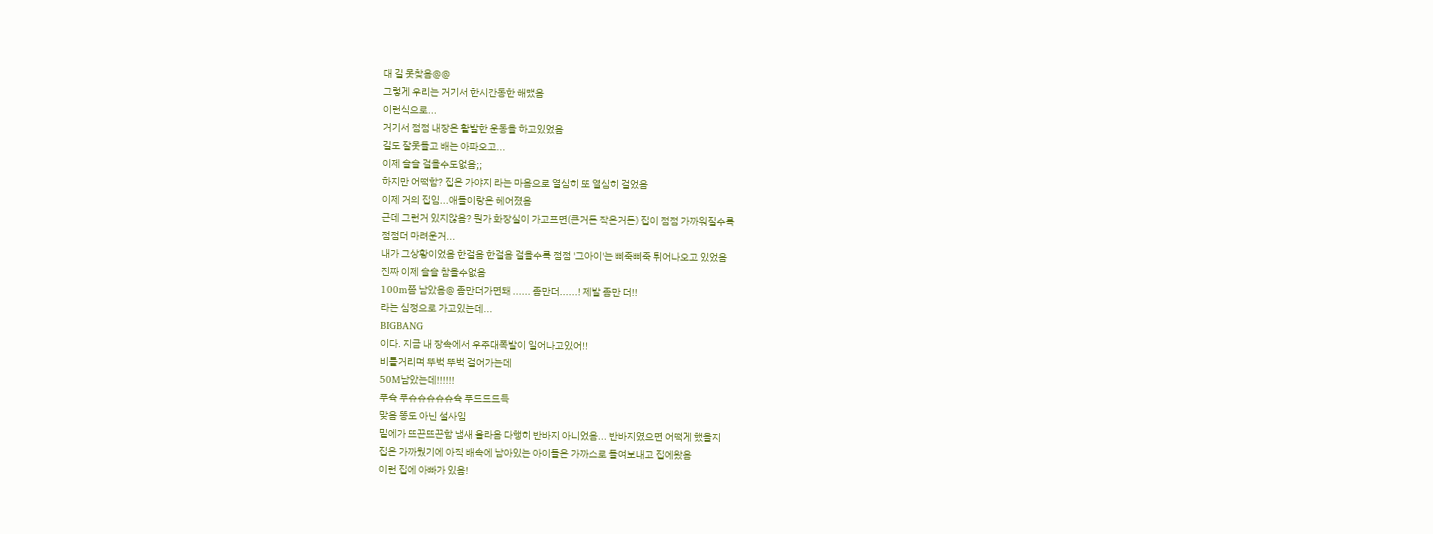대 길 못찾음@@
그렇게 우리는 거기서 한시간동한 해맸음
이런식으로...
거기서 점점 내장은 활발한 운동을 하고있었음
길도 잘못들고 배는 아파오고...
이제 슬슬 걸을수도없음;;
하지만 어떡함? 집은 가야지 라는 마음으로 열심히 또 열심히 걸었음
이제 거의 집임...애들이랑은 헤어졌음
근데 그런거 있지않음? 뭔가 화장실이 가고프면(큰거든 작은거든) 집이 점점 가까워질수록
점점더 마려운거...
내가 그상황이었음 한걸음 한걸음 걸을수록 점점 '그아이'는 삐죽삐죽 튀어나오고 있었음
진짜 이제 슬슬 참을수없음
100m쯤 남았음@ 좀만더가면돼 ...... 좀만더......! 제발 좀만 더!!
라는 심정으로 가고있는데...
BIGBANG
이다. 지금 내 장속에서 우주대폭발이 일어나고있어!!
비틀거리며 뚜벅 뚜벅 걸어가는데
50M남았는데!!!!!!
푸슉 푸슈슈슈슈슈슉 푸드드드득
맞음 똥도 아닌 설사임
밑에가 뜨끈뜨끈함 냄새 올라옴 다행히 반바지 아니었음... 반바지였으면 어떡게 했을지
집은 가까웠기에 아직 배속에 남아있는 아이들은 가까스로 들여보내고 집에왔음
이런 집에 아빠가 있음!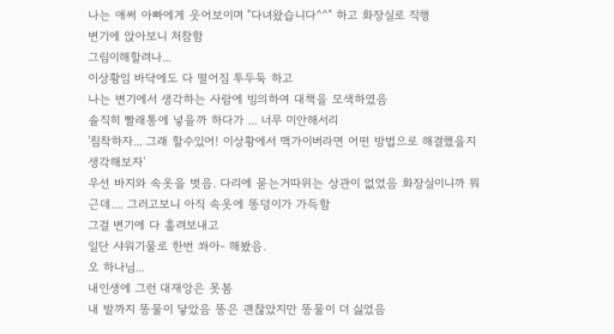나는 애써 아빠에게 웃어보이며 "다녀왔습니다^^" 하고 화장실로 직행
변기에 앉아보니 처참함
그림이해할려나...
이상황임 바닥에도 다 떨어짐 투두둑 하고
나는 변기에서 생각하는 사람에 빙의하여 대책을 모색하였음
솔직히 빨래통에 넣을까 하다가 ... 너무 미안해서리
'침착하자... 그래 할수있어! 이상황에서 맥가이버라면 어떤 방법으로 해결했을지 생각해보자'
우선 바지와 속옷을 벗음. 다리에 묻는거따위는 상관이 없었음 화장실이니까 뭐
근데.... 그러고보니 아직 속옷에 똥덩이가 가득함
그걸 변기에 다 흘려보내고
일단 샤워기물로 한번 쏴아- 해봤음.
오 하나님...
내인생에 그런 대재앙은 못봄
내 발까지 똥물이 닿았음 똥은 괜찮았지만 똥물이 더 싫었음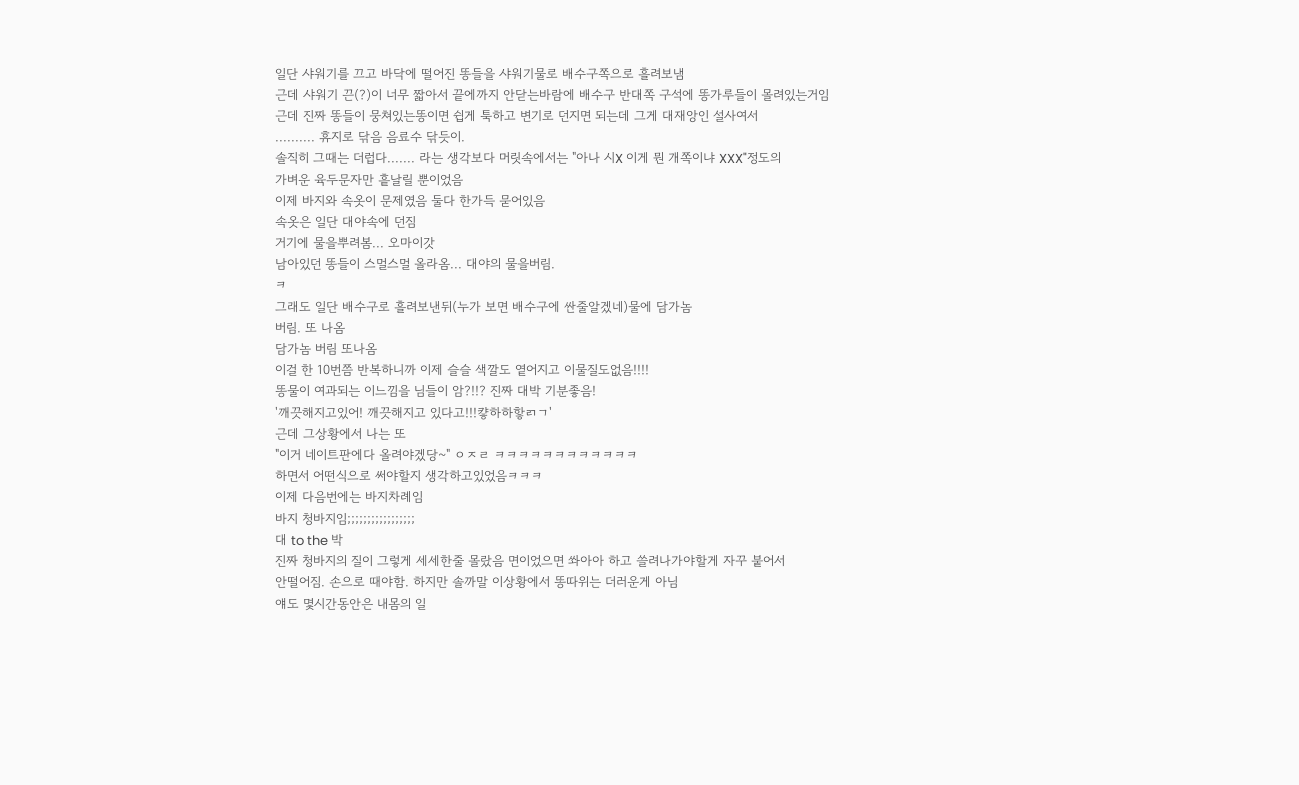일단 샤워기를 끄고 바닥에 떨어진 똥들을 샤워기물로 배수구쪽으로 흘려보냄
근데 샤워기 끈(?)이 너무 짧아서 끝에까지 안닫는바람에 배수구 반대쪽 구석에 똥가루들이 몰려있는거임
근데 진짜 똥들이 뭉쳐있는똥이면 쉽게 툭하고 변기로 던지면 되는데 그게 대재앙인 설사여서
.......... 휴지로 닦음 음료수 닦듯이.
솔직히 그때는 더럽다....... 라는 생각보다 머릿속에서는 "아나 시X 이게 뭔 개쪽이냐 XXX"정도의
가벼운 육두문자만 흩날릴 뿐이었음
이제 바지와 속옷이 문제였음 둘다 한가득 묻어있음
속옷은 일단 대야속에 던짐
거기에 물을뿌려봄... 오마이갓
남아있던 똥들이 스멀스멀 올라옴... 대야의 물을버림.
ㅋ
그래도 일단 배수구로 흘려보낸뒤(누가 보면 배수구에 싼줄알겠네)물에 담가놈
버림. 또 나옴
담가놈 버림 또나옴
이걸 한 10번쯤 반복하니까 이제 슬슬 색깔도 옅어지고 이물질도없음!!!!
똥물이 여과되는 이느낌을 님들이 암?!!? 진짜 대박 기분좋음!
'깨끗해지고있어! 깨끗해지고 있다고!!!컇하하핳ㄺㄱ'
근데 그상황에서 나는 또
"이거 네이트판에다 올려야겠당~" ㅇㅈㄹ ㅋㅋㅋㅋㅋㅋㅋㅋㅋㅋㅋㅋ
하면서 어떤식으로 써야할지 생각하고있었음ㅋㅋㅋ
이제 다음번에는 바지차례임
바지 청바지임;;;;;;;;;;;;;;;;;
대 to the 박
진짜 청바지의 질이 그렇게 세세한줄 몰랐음 면이었으면 쏴아아 하고 쓸려나가야할게 자꾸 붙어서
안떨어짐. 손으로 때야함. 하지만 솔까말 이상황에서 똥따위는 더러운게 아님
얘도 몇시간동안은 내몸의 일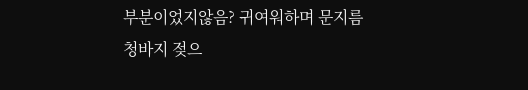부분이었지않음? 귀여워하며 문지름
청바지 젖으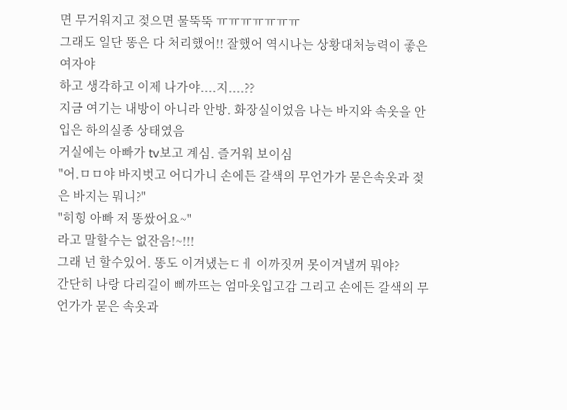면 무거워지고 젖으면 물뚝뚝 ㅠㅠㅠㅠㅠㅠㅠ
그래도 일단 똥은 다 처리했어!! 잘했어 역시나는 상황대처능력이 좋은여자야
하고 생각하고 이제 나가야....지....??
지금 여기는 내방이 아니라 안방. 화장실이었음 나는 바지와 속옷을 안입은 하의실종 상태였음
거실에는 아빠가 tv보고 계심. 즐거워 보이심
"어.ㅁㅁ야 바지벗고 어디가니 손에든 갈색의 무언가가 묻은속옷과 젖은 바지는 뭐니?"
"히힝 아빠 저 똥쌌어요~"
라고 말할수는 없잔음!~!!!
그래 넌 할수있어. 똥도 이겨냈는ㄷㅔ 이까짓꺼 못이겨낼꺼 뭐야?
간단히 나랑 다리길이 삐까뜨는 엄마옷입고감 그리고 손에든 갈색의 무언가가 묻은 속옷과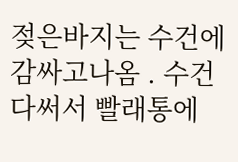젖은바지는 수건에 감싸고나옴 . 수건 다써서 빨래통에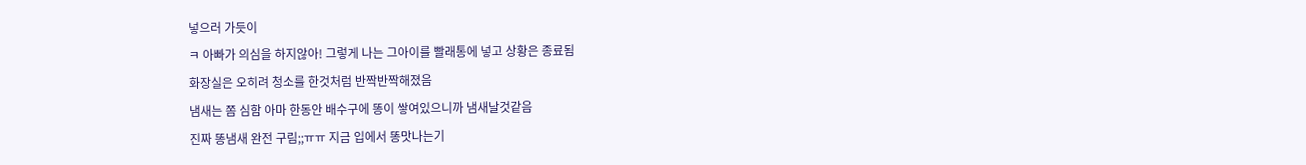넣으러 가듯이
ㅋ 아빠가 의심을 하지않아! 그렇게 나는 그아이를 빨래통에 넣고 상황은 종료됨
화장실은 오히려 청소를 한것처럼 반짝반짝해졌음
냄새는 쫌 심함 아마 한동안 배수구에 똥이 쌓여있으니까 냄새날것같음
진짜 똥냄새 완전 구림;;ㅠㅠ 지금 입에서 똥맛나는기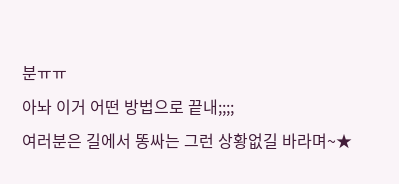분ㅠㅠ
아놔 이거 어떤 방법으로 끝내;;;;
여러분은 길에서 똥싸는 그런 상황없길 바라며~★